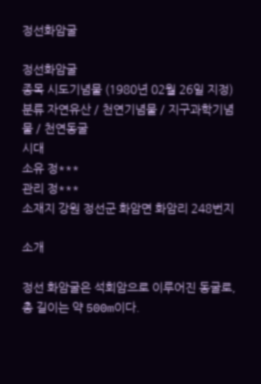정선화암굴

정선화암굴
종목 시도기념물 (1980년 02월 26일 지정)
분류 자연유산 / 천연기념물 / 지구과학기념물 / 천연동굴
시대
소유 정***
관리 정***
소재지 강원 정선군 화암면 화암리 248번지

소개

정선 화암굴은 석회암으로 이루어진 동굴로, 총 길이는 약 500m이다.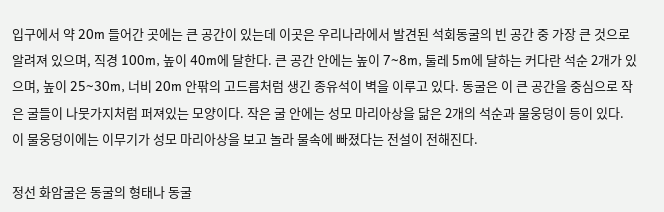입구에서 약 20m 들어간 곳에는 큰 공간이 있는데 이곳은 우리나라에서 발견된 석회동굴의 빈 공간 중 가장 큰 것으로 알려져 있으며, 직경 100m, 높이 40m에 달한다. 큰 공간 안에는 높이 7∼8m, 둘레 5m에 달하는 커다란 석순 2개가 있으며, 높이 25∼30m, 너비 20m 안팎의 고드름처럼 생긴 종유석이 벽을 이루고 있다. 동굴은 이 큰 공간을 중심으로 작은 굴들이 나뭇가지처럼 퍼져있는 모양이다. 작은 굴 안에는 성모 마리아상을 닮은 2개의 석순과 물웅덩이 등이 있다. 이 물웅덩이에는 이무기가 성모 마리아상을 보고 놀라 물속에 빠졌다는 전설이 전해진다.

정선 화암굴은 동굴의 형태나 동굴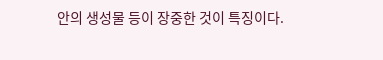안의 생성물 등이 장중한 것이 특징이다.